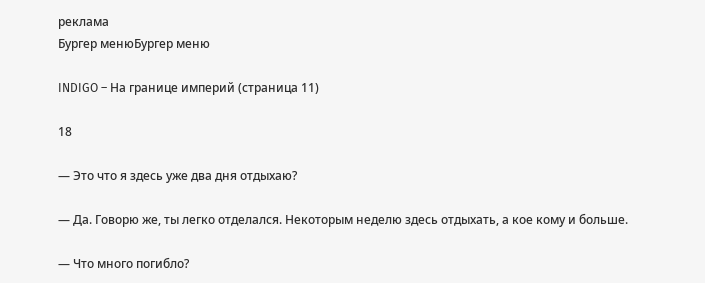реклама
Бургер менюБургер меню

INDIGO – На границе империй (страница 11)

18

— Это что я здесь уже два дня отдыхаю?

— Да. Говорю же, ты легко отделался. Некоторым неделю здесь отдыхать, а кое кому и больше.

— Что много погибло?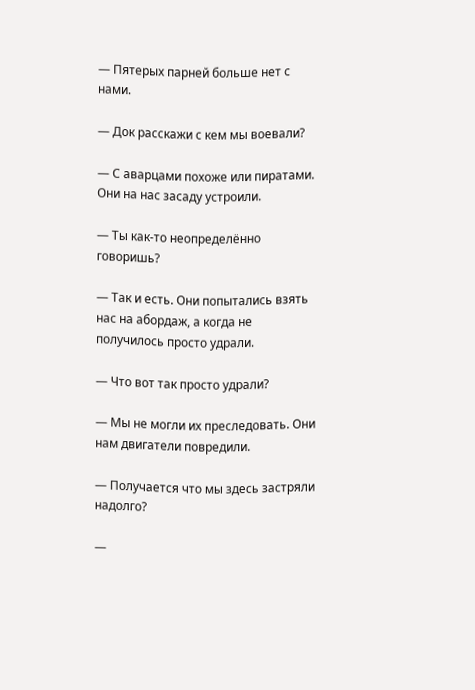— Пятерых парней больше нет с нами.

— Док расскажи с кем мы воевали?

— С аварцами похоже или пиратами. Они на нас засаду устроили.

— Ты как-то неопределённо говоришь?

— Так и есть. Они попытались взять нас на абордаж, а когда не получилось просто удрали.

— Что вот так просто удрали?

— Мы не могли их преследовать. Они нам двигатели повредили.

— Получается что мы здесь застряли надолго?

—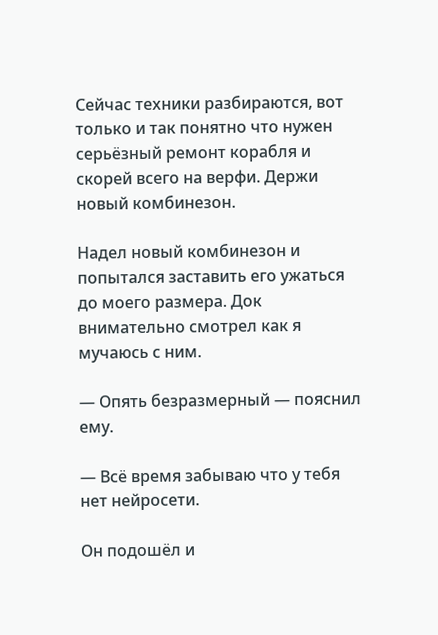Сейчас техники разбираются, вот только и так понятно что нужен серьёзный ремонт корабля и скорей всего на верфи. Держи новый комбинезон.

Надел новый комбинезон и попытался заставить его ужаться до моего размера. Док внимательно смотрел как я мучаюсь с ним.

— Опять безразмерный — пояснил ему.

— Всё время забываю что у тебя нет нейросети.

Он подошёл и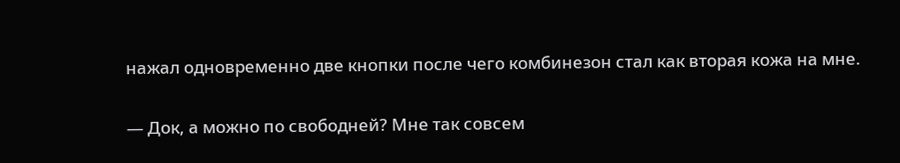нажал одновременно две кнопки после чего комбинезон стал как вторая кожа на мне.

— Док, а можно по свободней? Мне так совсем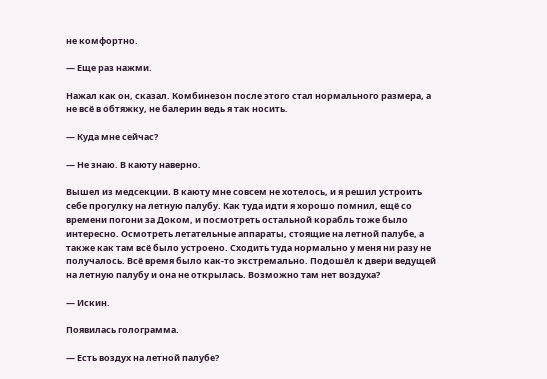не комфортно.

— Еще раз нажми.

Нажал как он, сказал. Комбинезон после этого стал нормального размера, а не всё в обтяжку, не балерин ведь я так носить.

— Куда мне сейчас?

— Не знаю. В каюту наверно.

Вышел из медсекции. В каюту мне совсем не хотелось, и я решил устроить себе прогулку на летную палубу. Как туда идти я хорошо помнил, ещё со времени погони за Доком, и посмотреть остальной корабль тоже было интересно. Осмотреть летательные аппараты, стоящие на летной палубе, а также как там всё было устроено. Сходить туда нормально у меня ни разу не получалось. Всё время было как-то экстремально. Подошёл к двери ведущей на летную палубу и она не открылась. Возможно там нет воздуха?

— Искин.

Появилась голограмма.

— Есть воздух на летной палубе?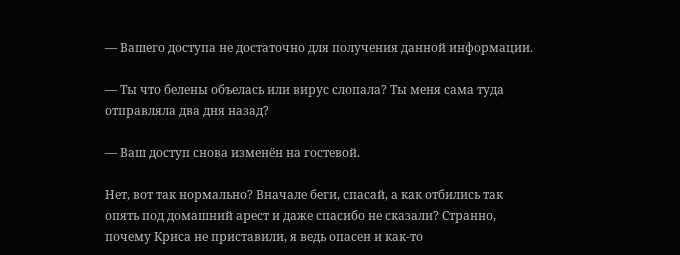— Вашего доступа не достаточно для получения данной информации.

— Ты что белены объелась или вирус слопала? Ты меня сама туда отправляла два дня назад?

— Ваш доступ снова изменён на гостевой.

Нет, вот так нормально? Вначале беги, спасай, а как отбились так опять под домашний арест и даже спасибо не сказали? Странно, почему Криса не приставили, я ведь опасен и как-то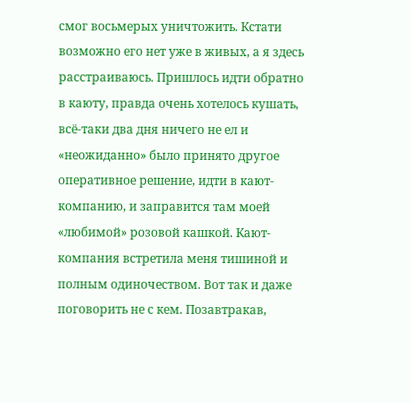смог восьмерых уничтожить. Кстати возможно его нет уже в живых, а я здесь расстраиваюсь. Пришлось идти обратно в каюту, правда очень хотелось кушать, всё-таки два дня ничего не ел и «неожиданно» было принято другое оперативное решение, идти в кают-компанию, и заправится там моей «любимой» розовой кашкой. Кают-компания встретила меня тишиной и полным одиночеством. Вот так и даже поговорить не с кем. Позавтракав,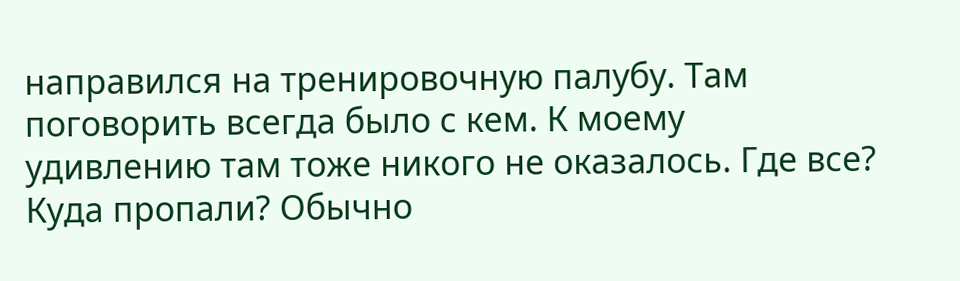направился на тренировочную палубу. Там поговорить всегда было с кем. К моему удивлению там тоже никого не оказалось. Где все? Куда пропали? Обычно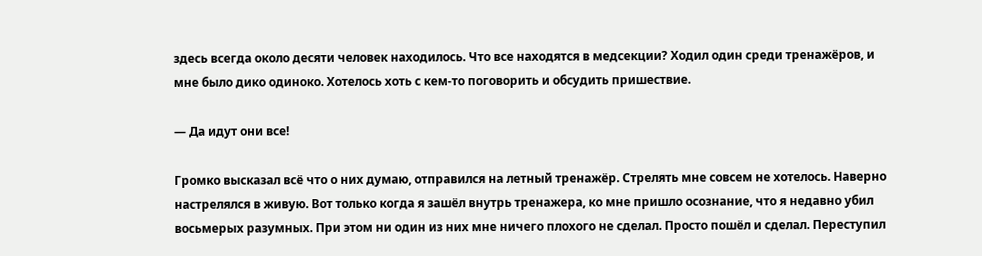здесь всегда около десяти человек находилось. Что все находятся в медсекции? Ходил один среди тренажёров, и мне было дико одиноко. Хотелось хоть с кем-то поговорить и обсудить пришествие.

— Да идут они все!

Громко высказал всё что о них думаю, отправился на летный тренажёр. Стрелять мне совсем не хотелось. Наверно настрелялся в живую. Вот только когда я зашёл внутрь тренажера, ко мне пришло осознание, что я недавно убил восьмерых разумных. При этом ни один из них мне ничего плохого не сделал. Просто пошёл и сделал. Переступил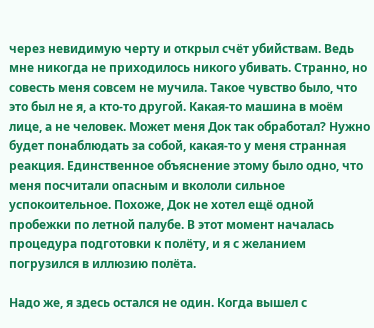через невидимую черту и открыл счёт убийствам. Ведь мне никогда не приходилось никого убивать. Странно, но совесть меня совсем не мучила. Такое чувство было, что это был не я, а кто-то другой. Какая-то машина в моём лице, а не человек. Может меня Док так обработал? Нужно будет понаблюдать за собой, какая-то у меня странная реакция. Единственное объяснение этому было одно, что меня посчитали опасным и вкололи сильное успокоительное. Похоже, Док не хотел ещё одной пробежки по летной палубе. В этот момент началась процедура подготовки к полёту, и я с желанием погрузился в иллюзию полёта.

Надо же, я здесь остался не один. Когда вышел с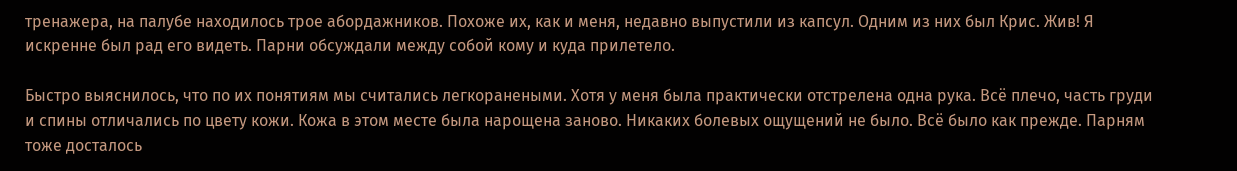тренажера, на палубе находилось трое абордажников. Похоже их, как и меня, недавно выпустили из капсул. Одним из них был Крис. Жив! Я искренне был рад его видеть. Парни обсуждали между собой кому и куда прилетело.

Быстро выяснилось, что по их понятиям мы считались легкоранеными. Хотя у меня была практически отстрелена одна рука. Всё плечо, часть груди и спины отличались по цвету кожи. Кожа в этом месте была нарощена заново. Никаких болевых ощущений не было. Всё было как прежде. Парням тоже досталось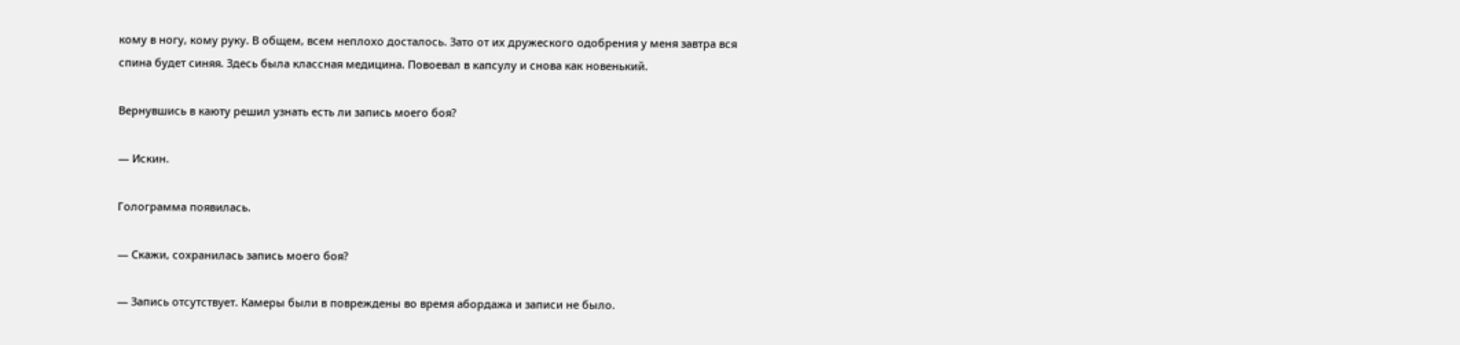кому в ногу, кому руку. В общем, всем неплохо досталось. Зато от их дружеского одобрения у меня завтра вся спина будет синяя. Здесь была классная медицина. Повоевал в капсулу и снова как новенький.

Вернувшись в каюту решил узнать есть ли запись моего боя?

— Искин.

Голограмма появилась.

— Скажи, сохранилась запись моего боя?

— Запись отсутствует. Камеры были в повреждены во время абордажа и записи не было.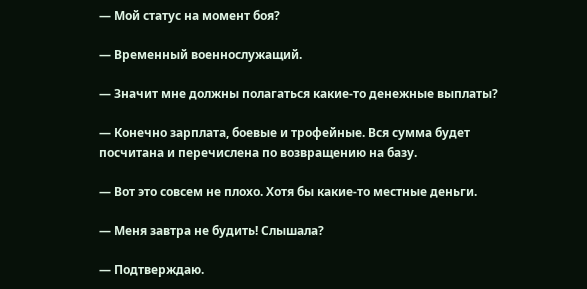— Мой статус на момент боя?

— Временный военнослужащий.

— Значит мне должны полагаться какие-то денежные выплаты?

— Конечно зарплата, боевые и трофейные. Вся сумма будет посчитана и перечислена по возвращению на базу.

— Вот это совсем не плохо. Хотя бы какие-то местные деньги.

— Меня завтра не будить! Слышала?

— Подтверждаю.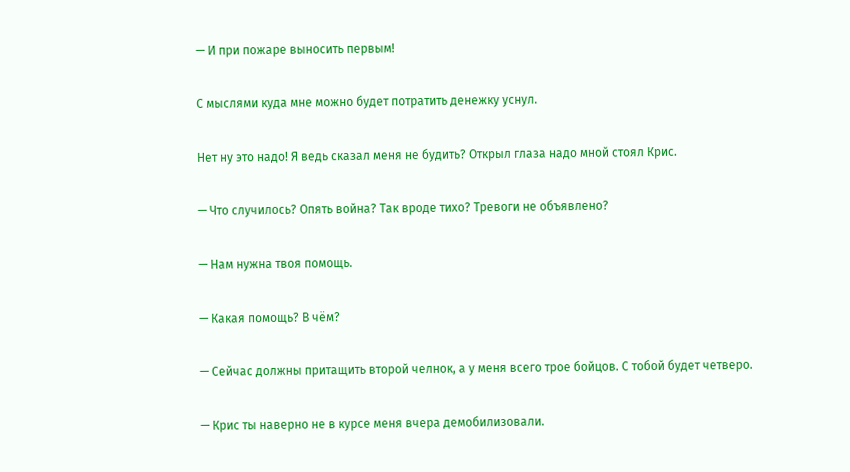— И при пожаре выносить первым!

С мыслями куда мне можно будет потратить денежку уснул.

Нет ну это надо! Я ведь сказал меня не будить? Открыл глаза надо мной стоял Крис.

— Что случилось? Опять война? Так вроде тихо? Тревоги не объявлено?

— Нам нужна твоя помощь.

— Какая помощь? В чём?

— Сейчас должны притащить второй челнок, а у меня всего трое бойцов. С тобой будет четверо.

— Крис ты наверно не в курсе меня вчера демобилизовали.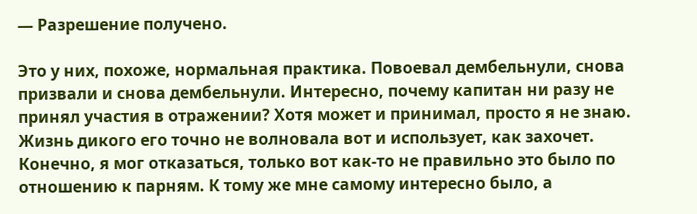— Разрешение получено.

Это у них, похоже, нормальная практика. Повоевал дембельнули, снова призвали и снова дембельнули. Интересно, почему капитан ни разу не принял участия в отражении? Хотя может и принимал, просто я не знаю. Жизнь дикого его точно не волновала вот и использует, как захочет. Конечно, я мог отказаться, только вот как-то не правильно это было по отношению к парням. К тому же мне самому интересно было, а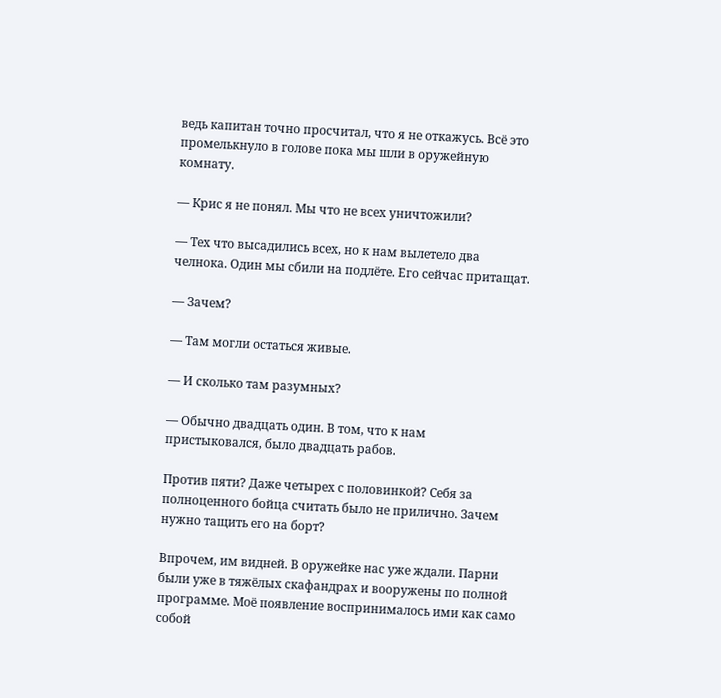ведь капитан точно просчитал, что я не откажусь. Всё это промелькнуло в голове пока мы шли в оружейную комнату.

— Крис я не понял. Мы что не всех уничтожили?

— Тех что высадились всех, но к нам вылетело два челнока. Один мы сбили на подлёте. Его сейчас притащат.

— Зачем?

— Там могли остаться живые.

— И сколько там разумных?

— Обычно двадцать один. В том, что к нам пристыковался, было двадцать рабов.

Против пяти? Даже четырех с половинкой? Себя за полноценного бойца считать было не прилично. Зачем нужно тащить его на борт?

Впрочем, им видней. В оружейке нас уже ждали. Парни были уже в тяжёлых скафандрах и вооружены по полной программе. Моё появление воспринималось ими как само собой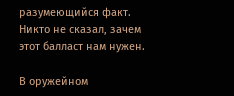разумеющийся факт. Никто не сказал, зачем этот балласт нам нужен.

В оружейном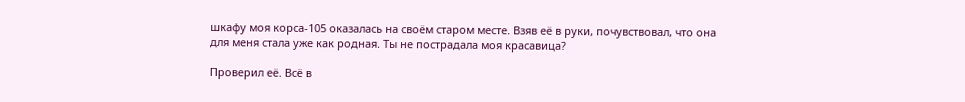шкафу моя корса-105 оказалась на своём старом месте. Взяв её в руки, почувствовал, что она для меня стала уже как родная. Ты не пострадала моя красавица?

Проверил её. Всё в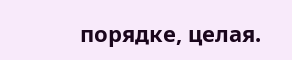порядке, целая.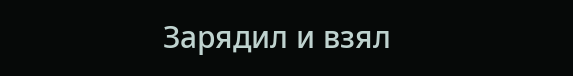Зарядил и взял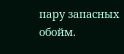пару запасных обойм.